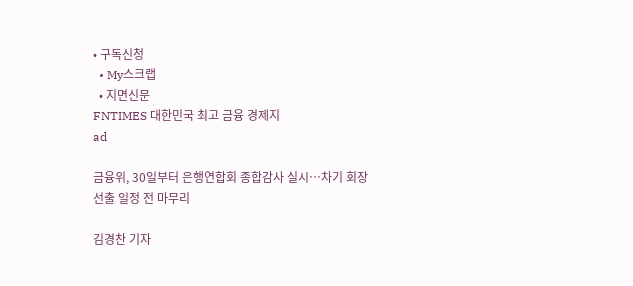• 구독신청
  • My스크랩
  • 지면신문
FNTIMES 대한민국 최고 금융 경제지
ad

금융위, 30일부터 은행연합회 종합감사 실시…차기 회장 선출 일정 전 마무리

김경찬 기자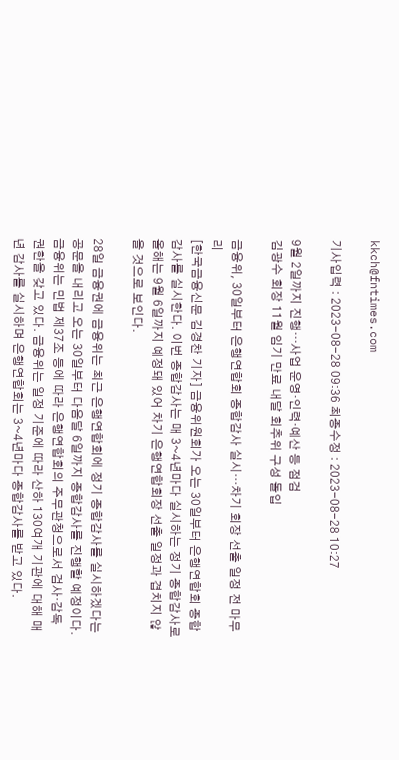kkch@fntimes.com

기사입력 : 2023-08-28 09:36 최종수정 : 2023-08-28 10:27

9월 2일까지 진행…사업 운영·인력·예산 등 점검
김광수 회장 11월 임기 만료 내달 회추위 구성 돌입

금융위, 30일부터 은행연합회 종합감사 실시…차기 회장 선출 일정 전 마무리
[한국금융신문 김경찬 기자] 금융위원회가 오는 30일부터 은행연합회 종합감사를 실시한다. 이번 종합감사는 매 3~4년마다 실시하는 정기 종합감사로 올해는 9월 6일까지 예정돼 있어 차기 은행연합회장 선출 일정과 겹치지 않을 것으로 보인다.

28일 금융권에 금융위는 최근 은행연합회에 정기 종합감사를 실시하겠다는 공문을 내리고 오는 30일부터 다음달 6일까지 종합감사를 진행할 예정이다. 금융위는 민법 제37조 등에 따라 은행연합회의 주무관청으로서 검사·감독 권한을 갖고 있다. 금융위는 일정 기준에 따라 산하 130여개 기관에 대해 매년 감사를 실시하며 은행연합회는 3~4년마다 종합감사를 받고 있다.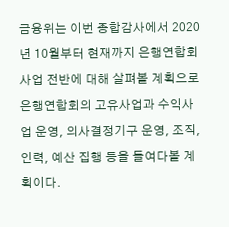금융위는 이번 종합감사에서 2020년 10월부터 현재까지 은행연합회 사업 전반에 대해 살펴볼 계획으로 은행연합회의 고유사업과 수익사업 운영, 의사결정기구 운영, 조직, 인력, 예산 집행 등을 들여다볼 계획이다.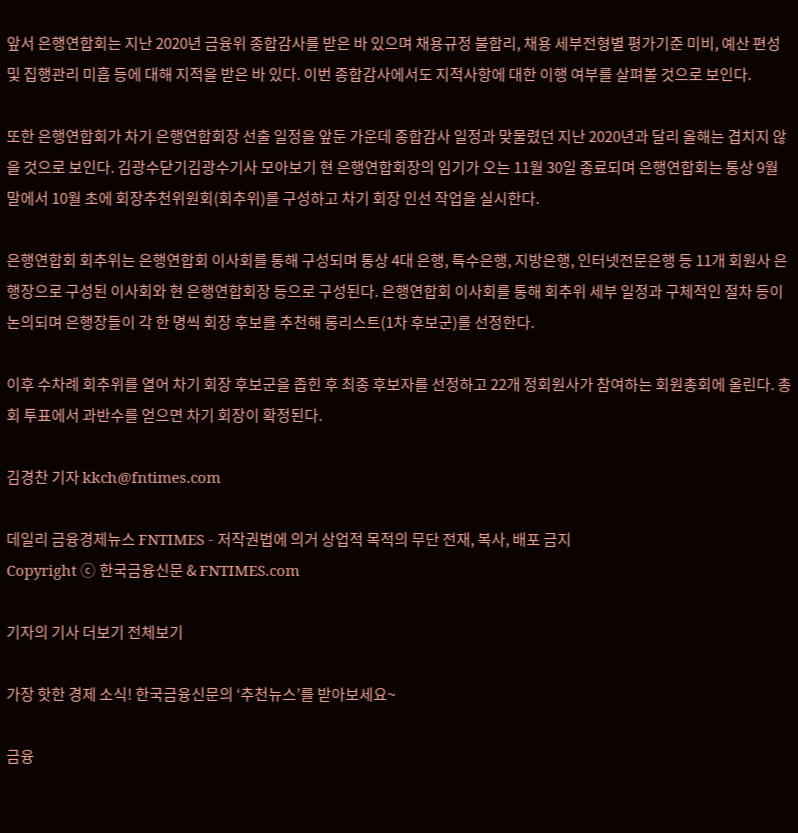앞서 은행연합회는 지난 2020년 금융위 종합감사를 받은 바 있으며 채용규정 불합리, 채용 세부전형별 평가기준 미비, 예산 편성 및 집행관리 미흡 등에 대해 지적을 받은 바 있다. 이번 종합감사에서도 지적사항에 대한 이행 여부를 살펴볼 것으로 보인다.

또한 은행연합회가 차기 은행연합회장 선출 일정을 앞둔 가운데 종합감사 일정과 맞물렸던 지난 2020년과 달리 올해는 겹치지 않을 것으로 보인다. 김광수닫기김광수기사 모아보기 현 은행연합회장의 임기가 오는 11월 30일 종료되며 은행연합회는 통상 9월 말에서 10월 초에 회장추천위원회(회추위)를 구성하고 차기 회장 인선 작업을 실시한다.

은행연합회 회추위는 은행연합회 이사회를 통해 구성되며 통상 4대 은행, 특수은행, 지방은행, 인터넷전문은행 등 11개 회원사 은행장으로 구성된 이사회와 현 은행연합회장 등으로 구성된다. 은행연합회 이사회를 통해 회추위 세부 일정과 구체적인 절차 등이 논의되며 은행장들이 각 한 명씩 회장 후보를 추천해 롱리스트(1차 후보군)를 선정한다.

이후 수차례 회추위를 열어 차기 회장 후보군을 좁힌 후 최종 후보자를 선정하고 22개 정회원사가 참여하는 회원총회에 올린다. 총회 투표에서 과반수를 얻으면 차기 회장이 확정된다.

김경찬 기자 kkch@fntimes.com

데일리 금융경제뉴스 FNTIMES - 저작권법에 의거 상업적 목적의 무단 전재, 복사, 배포 금지
Copyright ⓒ 한국금융신문 & FNTIMES.com

기자의 기사 더보기 전체보기

가장 핫한 경제 소식! 한국금융신문의 ‘추천뉴스’를 받아보세요~

금융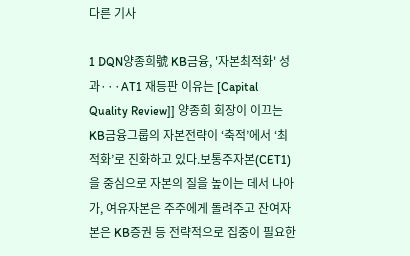다른 기사

1 DQN양종희號 KB금융, '자본최적화' 성과···AT1 재등판 이유는 [Capital Quality Review]] 양종희 회장이 이끄는 KB금융그룹의 자본전략이 ‘축적’에서 ‘최적화’로 진화하고 있다.보통주자본(CET1)을 중심으로 자본의 질을 높이는 데서 나아가, 여유자본은 주주에게 돌려주고 잔여자본은 KB증권 등 전략적으로 집중이 필요한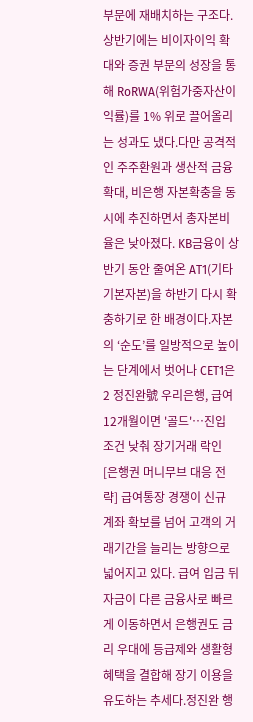부문에 재배치하는 구조다. 상반기에는 비이자이익 확대와 증권 부문의 성장을 통해 RoRWA(위험가중자산이익률)를 1% 위로 끌어올리는 성과도 냈다.다만 공격적인 주주환원과 생산적 금융 확대, 비은행 자본확충을 동시에 추진하면서 총자본비율은 낮아졌다. KB금융이 상반기 동안 줄여온 AT1(기타기본자본)을 하반기 다시 확충하기로 한 배경이다.자본의 ‘순도’를 일방적으로 높이는 단계에서 벗어나 CET1은 2 정진완號 우리은행, 급여 12개월이면 '골드'…진입 조건 낮춰 장기거래 락인 [은행권 머니무브 대응 전략] 급여통장 경쟁이 신규 계좌 확보를 넘어 고객의 거래기간을 늘리는 방향으로 넓어지고 있다. 급여 입금 뒤 자금이 다른 금융사로 빠르게 이동하면서 은행권도 금리 우대에 등급제와 생활형 혜택을 결합해 장기 이용을 유도하는 추세다.정진완 행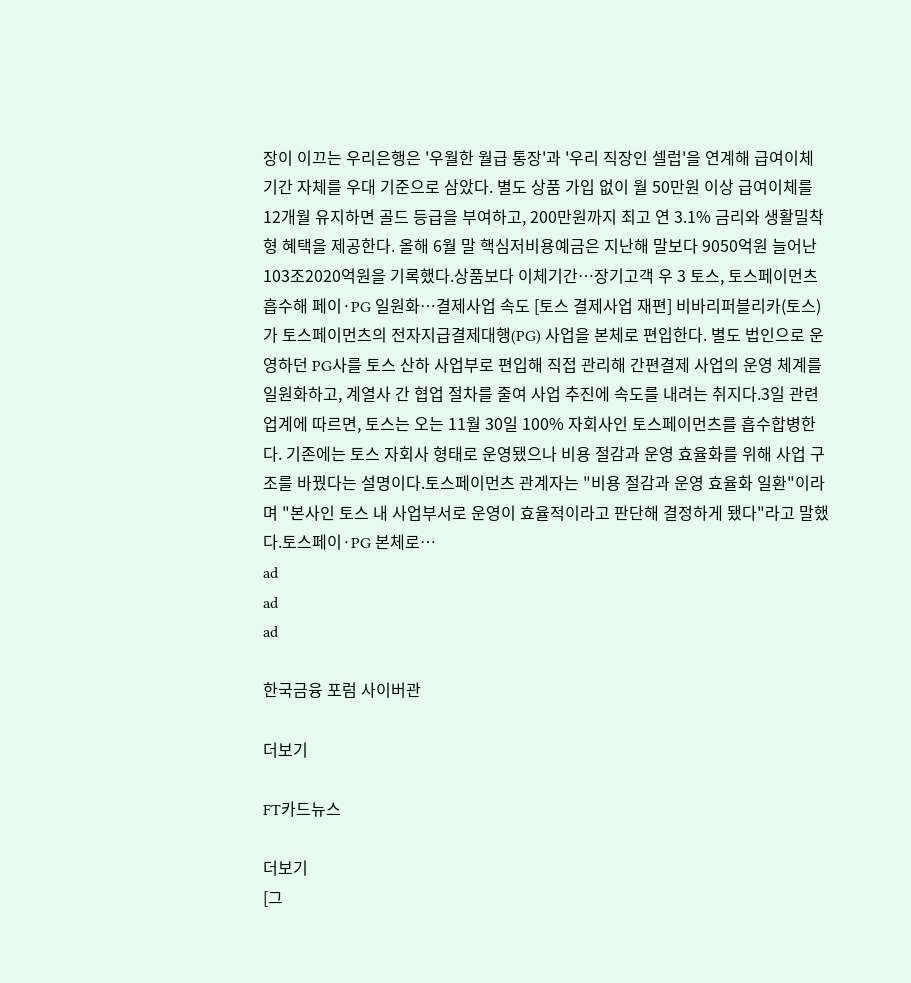장이 이끄는 우리은행은 '우월한 월급 통장'과 '우리 직장인 셀럽'을 연계해 급여이체 기간 자체를 우대 기준으로 삼았다. 별도 상품 가입 없이 월 50만원 이상 급여이체를 12개월 유지하면 골드 등급을 부여하고, 200만원까지 최고 연 3.1% 금리와 생활밀착형 혜택을 제공한다. 올해 6월 말 핵심저비용예금은 지난해 말보다 9050억원 늘어난 103조2020억원을 기록했다.상품보다 이체기간…장기고객 우 3 토스, 토스페이먼츠 흡수해 페이·PG 일원화…결제사업 속도 [토스 결제사업 재편] 비바리퍼블리카(토스)가 토스페이먼츠의 전자지급결제대행(PG) 사업을 본체로 편입한다. 별도 법인으로 운영하던 PG사를 토스 산하 사업부로 편입해 직접 관리해 간편결제 사업의 운영 체계를 일원화하고, 계열사 간 협업 절차를 줄여 사업 추진에 속도를 내려는 취지다.3일 관련 업계에 따르면, 토스는 오는 11월 30일 100% 자회사인 토스페이먼츠를 흡수합병한다. 기존에는 토스 자회사 형태로 운영됐으나 비용 절감과 운영 효율화를 위해 사업 구조를 바꿨다는 설명이다.토스페이먼츠 관계자는 "비용 절감과 운영 효율화 일환"이라며 "본사인 토스 내 사업부서로 운영이 효율적이라고 판단해 결정하게 됐다"라고 말했다.토스페이·PG 본체로…
ad
ad
ad

한국금융 포럼 사이버관

더보기

FT카드뉴스

더보기
[그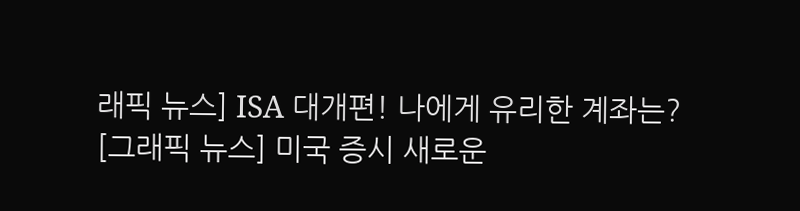래픽 뉴스] ISA 대개편! 나에게 유리한 계좌는?
[그래픽 뉴스] 미국 증시 새로운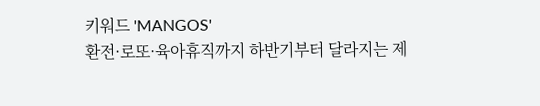키워드 'MANGOS'
환전·로또·육아휴직까지 하반기부터 달라지는 제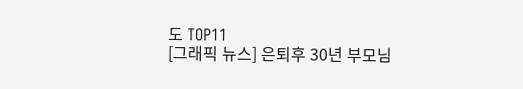도 TOP11
[그래픽 뉴스] 은퇴후 30년 부모님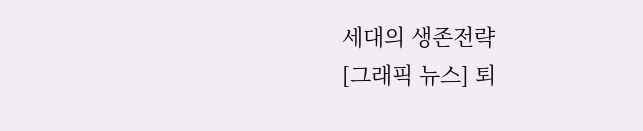세대의 생존전략
[그래픽 뉴스] 퇴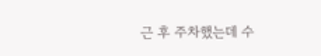근 후 주차했는데 수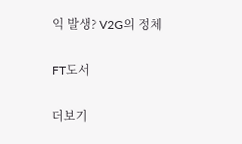익 발생? V2G의 정체

FT도서

더보기